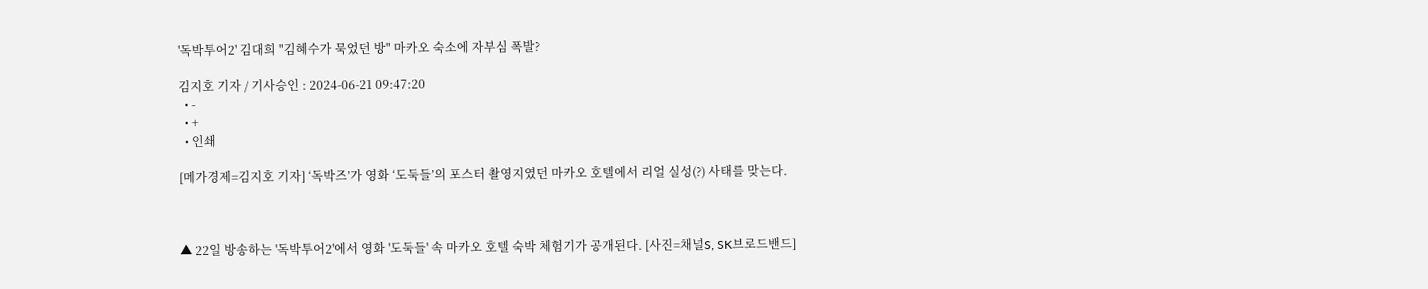'독박투어2' 김대희 "김혜수가 묵었던 방" 마카오 숙소에 자부심 폭발?

김지호 기자 / 기사승인 : 2024-06-21 09:47:20
  • -
  • +
  • 인쇄

[메가경제=김지호 기자] ‘독박즈’가 영화 ‘도둑들’의 포스터 촬영지였던 마카오 호텔에서 리얼 실성(?) 사태를 맞는다.



▲ 22일 방송하는 '독박투어2'에서 영화 '도둑들' 속 마카오 호텔 숙박 체험기가 공개된다. [사진=채널S, SK브로드밴드]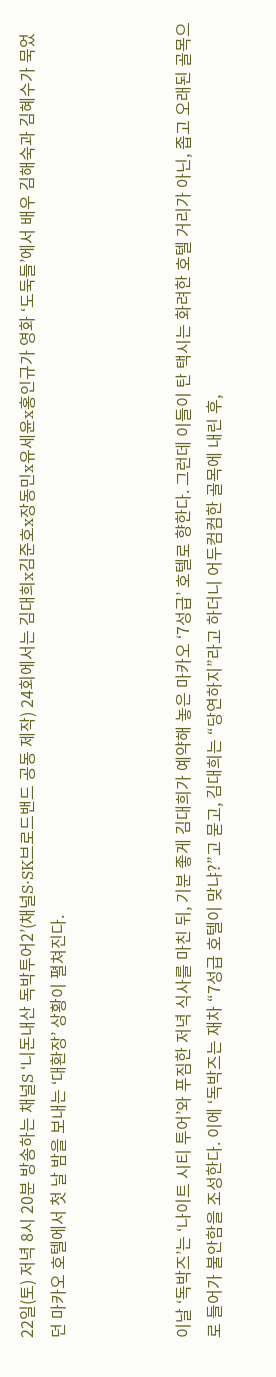22일(토) 저녁 8시 20분 방송하는 채널S ‘니돈내산 독박투어2’(채널S·SK브로드밴드 공동 제작) 24회에서는 김대희x김준호x장동민x유세윤x홍인규가 영화 ‘도둑들’에서 배우 김해숙과 김혜수가 묵었던 마카오 호텔에서 첫 날 밤을 보내는 ‘대환장’ 상황이 펼쳐진다.



이날 ‘독박즈’는 ‘나이트 시티 투어’와 푸짐한 저녁 식사를 마친 뒤, 기분 좋게 김대희가 예약해 놓은 마카오 ‘7성급’ 호텔로 향한다. 그런데 이들이 탄 택시는 화려한 호텔 거리가 아닌, 좁고 오래된 골목으로 들어가 불안함을 조성한다. 이에 ‘독박즈는 재차 “7성급 호텔이 맞냐?”고 묻고, 김대희는 “당연하지”라고 하더니 어두컴컴한 골목에 내린 후,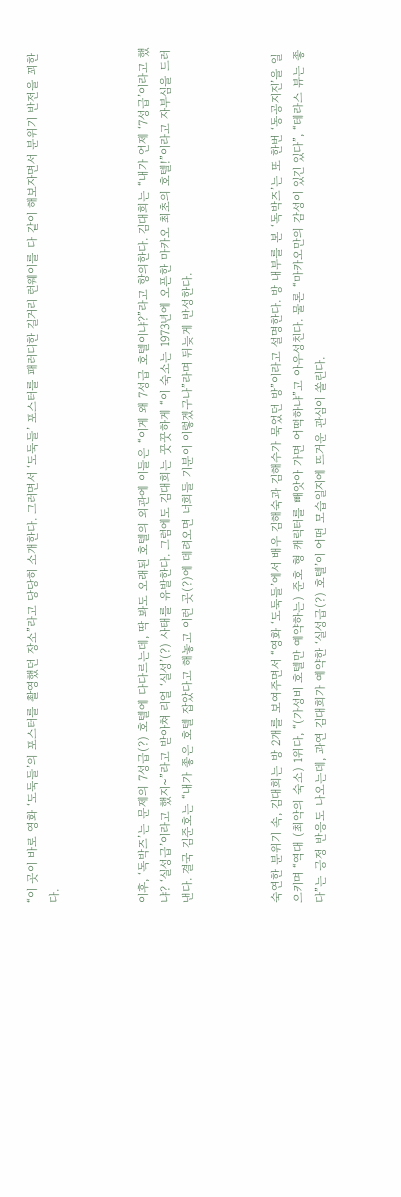“이 곳이 바로 영화 ‘도둑들’의 포스터를 촬영했던 장소”라고 당당히 소개한다. 그러면서 ‘도둑들’ 포스터를 패러디한 길거리 런웨이를 다 같이 해보자면서 분위기 반전을 꾀한다.



이후, ‘독박즈’는 문제의 7성급(?) 호텔에 다다르는데, 딱 봐도 오래된 호텔의 외관에 이들은 “이게 왜 7성급 호텔이냐?”라고 항의한다. 김대희는 “내가 언제 ‘7성급’이라고 했냐? ‘실성급’이라고 했지~”라고 받아쳐 리얼 ‘실성’(?) 사태를 유발한다. 그럼에도 김대희는 꿋꿋하게 “이 숙소는 1973년에 오픈한 마카오 최초의 호텔!”이라고 자부심을 드러낸다. 결국 김준호는 “내가 좋은 호텔 잡았다고 해놓고 이런 곳(?)에 데려오면 너희들 기분이 이렇겠구나”라며 뒤늦게 반성한다.



숙연한 분위기 속, 김대희는 방 2개를 보여주면서 “영화 ‘도둑들’에서 배우 김해숙과 김해수가 묵었던 방”이라고 설명한다. 방 내부를 본 ‘독박즈’는 또 한번 ‘동공지진’을 일으키며 “역대 (최악의 숙소) 1위다, “(가성비 호텔만 예약하는) 준호 형 캐릭터를 빼앗아 가면 어떡하냐”고 아우성친다. 물론 “마카오만의 감성이 있긴 있다”, “테라스 뷰는 좋다”는 긍정 반응도 나오는데, 과연 김대희가 예약한 ‘실성급(?) 호텔’이 어떤 모습일지에 뜨거운 관심이 쏠린다.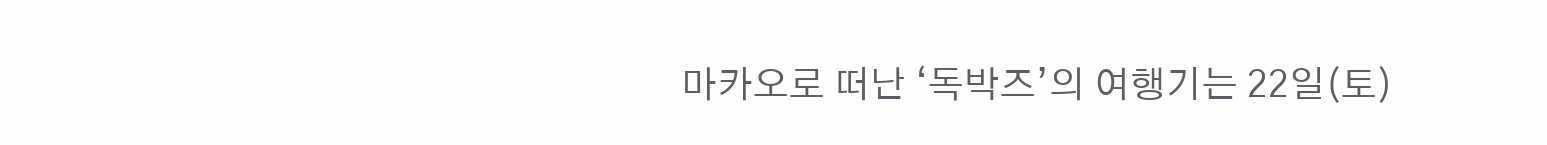마카오로 떠난 ‘독박즈’의 여행기는 22일(토)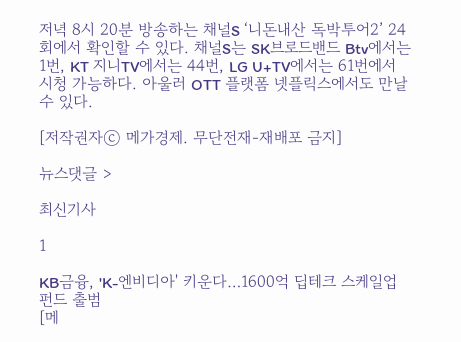저녁 8시 20분 방송하는 채널S ‘니돈내산 독박투어2’ 24회에서 확인할 수 있다. 채널S는 SK브로드밴드 Btv에서는 1번, KT 지니TV에서는 44번, LG U+TV에서는 61번에서 시청 가능하다. 아울러 OTT 플랫폼 넷플릭스에서도 만날 수 있다.

[저작권자ⓒ 메가경제. 무단전재-재배포 금지]

뉴스댓글 >

최신기사

1

KB금융, 'K-엔비디아' 키운다…1600억 딥테크 스케일업 펀드 출범
[메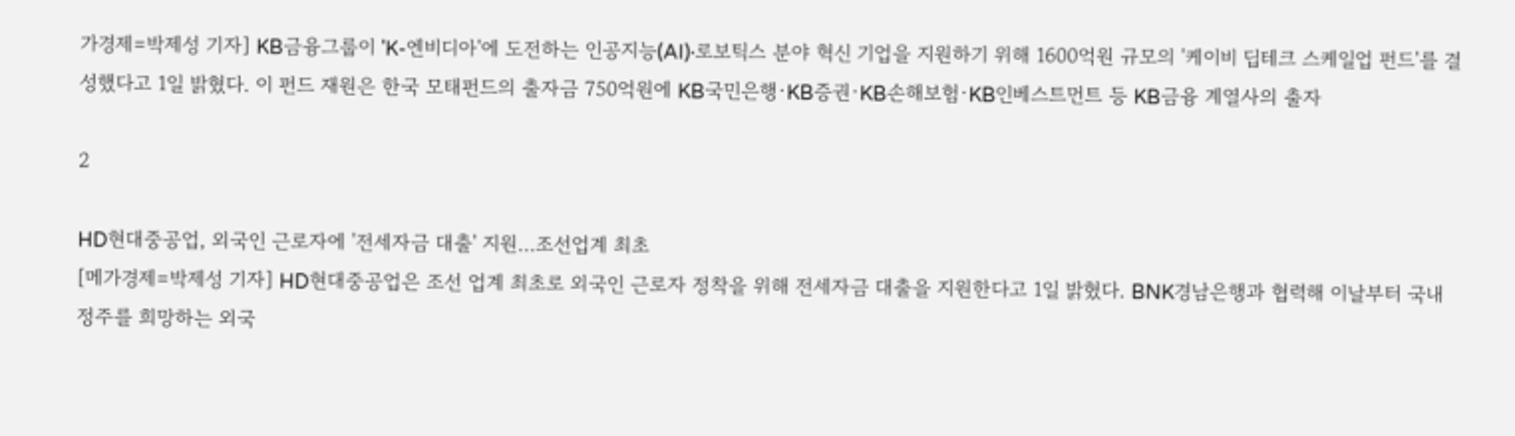가경제=박제성 기자] KB금융그룹이 'K-엔비디아'에 도전하는 인공지능(AI)·로보틱스 분야 혁신 기업을 지원하기 위해 1600억원 규모의 '케이비 딥테크 스케일업 펀드'를 결성했다고 1일 밝혔다. 이 펀드 재원은 한국 모태펀드의 출자금 750억원에 KB국민은행·KB증권·KB손해보험·KB인베스트먼트 등 KB금융 계열사의 출자

2

HD현대중공업, 외국인 근로자에 '전세자금 대출' 지원…조선업계 최초
[메가경제=박제성 기자] HD현대중공업은 조선 업계 최초로 외국인 근로자 정착을 위해 전세자금 대출을 지원한다고 1일 밝혔다. BNK경남은행과 협력해 이날부터 국내 정주를 희망하는 외국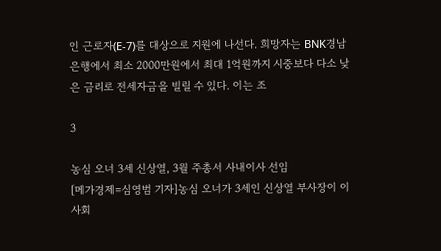인 근로자(E-7)를 대상으로 지원에 나선다. 희망자는 BNK경남은행에서 최소 2000만원에서 최대 1억원까지 시중보다 다소 낮은 금리로 전세자금을 빌릴 수 있다. 이는 조

3

농심 오너 3세 신상열, 3월 주총서 사내이사 선임
[메가경제=심영범 기자]농심 오너가 3세인 신상열 부사장이 이사회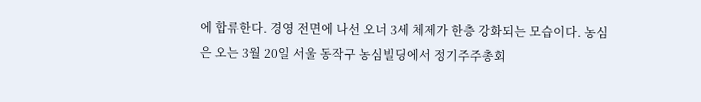에 합류한다. 경영 전면에 나선 오너 3세 체제가 한층 강화되는 모습이다. 농심은 오는 3월 20일 서울 동작구 농심빌딩에서 정기주주총회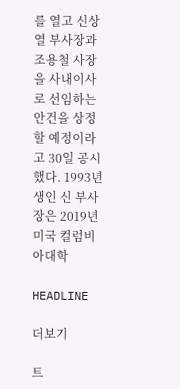를 열고 신상열 부사장과 조용철 사장을 사내이사로 선임하는 안건을 상정할 예정이라고 30일 공시했다. 1993년생인 신 부사장은 2019년 미국 컬럼비아대학

HEADLINE

더보기

트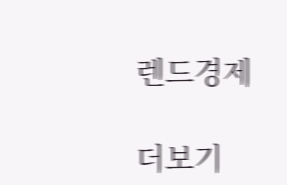렌드경제

더보기